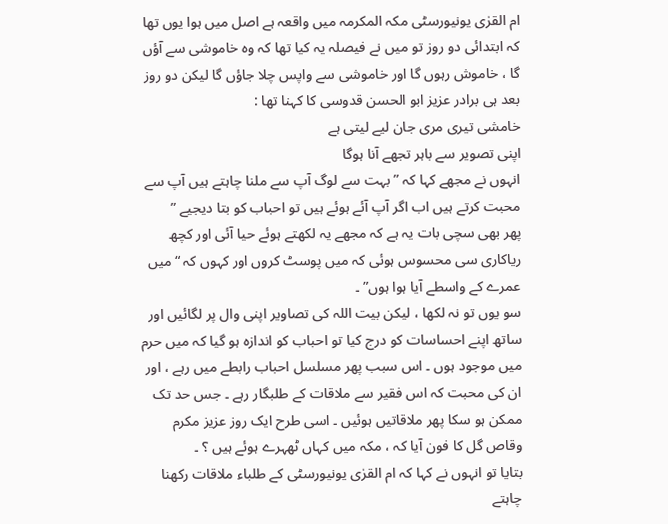ام القرٰی یونیورسٹی مکہ المکرمہ میں واقعہ ہے اصل میں ہوا یوں تھا کہ ابتدائی دو روز تو میں نے فیصلہ یہ کیا تھا کہ وہ خاموشی سے آؤں گا ، خاموش رہوں گا اور خاموشی سے واپس چلا جاؤں گا لیکن دو روز بعد ہی برادر عزیز ابو الحسن قدوسی کا کہنا تھا :
خامشی تیری مری جان لیے لیتی ہے
اپنی تصویر سے باہر تجھے آنا ہوگا
انہوں نے مجھے کہا کہ ” بہت سے لوگ آپ سے ملنا چاہتے ہیں آپ سے محبت کرتے ہیں اب اگر آپ آئے ہوئے ہیں تو احباب کو بتا دیجیے ”
پھر بھی سچی بات یہ ہے کہ مجھے یہ لکھتے ہوئے حیا آئی اور کچھ ریاکاری سی محسوس ہوئی کہ میں پوسٹ کروں اور کہوں کہ “میں عمرے کے واسطے آیا ہوا ہوں” ۔
سو یوں تو نہ لکھا ، لیکن بیت اللہ کی تصاویر اپنی وال پر لگائیں اور ساتھ اپنے احساسات کو درج کیا تو احباب کو اندازہ ہو گیا کہ میں حرم میں موجود ہوں ۔ اس سبب پھر مسلسل احباب رابطے میں رہے ، اور ان کی محبت کہ اس فقیر سے ملاقات کے طلبگار رہے ۔ جس حد تک ممکن ہو سکا پھر ملاقاتیں ہوئیں ۔ اسی طرح ایک روز عزیز مکرم وقاص گل کا فون آیا کہ ، مکہ میں کہاں ٹھہرے ہوئے ہیں ؟ ۔
بتایا تو انہوں نے کہا کہ ام القرٰی یونیورسٹی کے طلباء ملاقات رکھنا چاہتے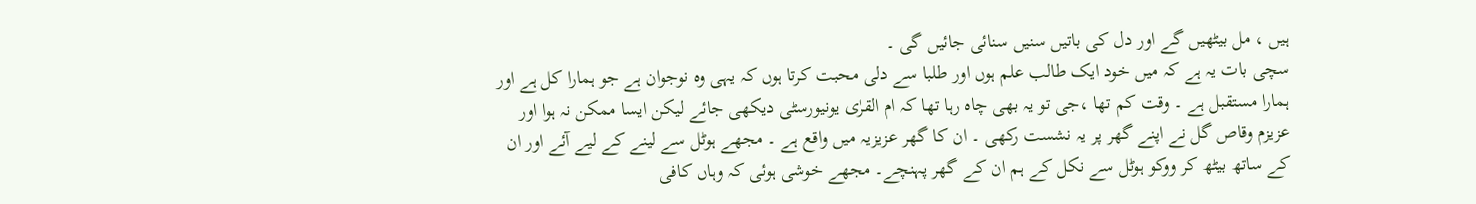ہیں ، مل بیٹھیں گے اور دل کی باتیں سنیں سنائی جائیں گی ۔
سچی بات یہ ہے کہ میں خود ایک طالب علم ہوں اور طلبا سے دلی محبت کرتا ہوں کہ یہی وہ نوجوان ہے جو ہمارا کل ہے اور ہمارا مستقبل ہے ۔ وقت کم تھا ،جی تو یہ بھی چاہ رہا تھا کہ ام القرٰی یونیورسٹی دیکھی جائے لیکن ایسا ممکن نہ ہوا اور عزیزم وقاص گل نے اپنے گھر پر یہ نشست رکھی ۔ ان کا گھر عزیزیہ میں واقع ہے ۔ مجھے ہوٹل سے لینے کے لیے آئے اور ان کے ساتھ بیٹھ کر ووکو ہوٹل سے نکل کے ہم ان کے گھر پہنچے۔ مجھے خوشی ہوئی کہ وہاں کافی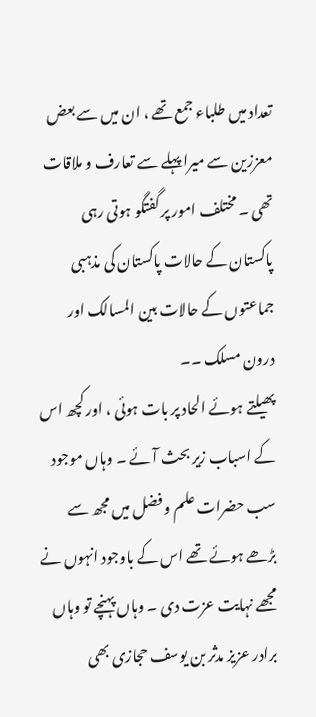تعداد میں طلباء جمع تھے ، ان میں سے بعض معززین سے میرا پہلے سے تعارف و ملاقات تھی ۔ مختلف امور پر گفتگو ہوتی رہی پاکستان کے حالات پاکستان کی مذہبی جماعتوں کے حالات بین المسالک اور درون مسلک ۔۔
پھیلتے ہوئے الحاد پر بات ہوئی ، اور کچھ اس کے اسباب زیر بحث آئے ۔ وہاں موجود سب حضرات علم و فضل میں مجھ سے بڑھے ہوئے تھے اس کے باوجود انہوں نے مجھے نہایت عزت دی ۔ وہاں پہنچے تو وہاں برادر عزیز مدثر بن یوسف حجازی بھی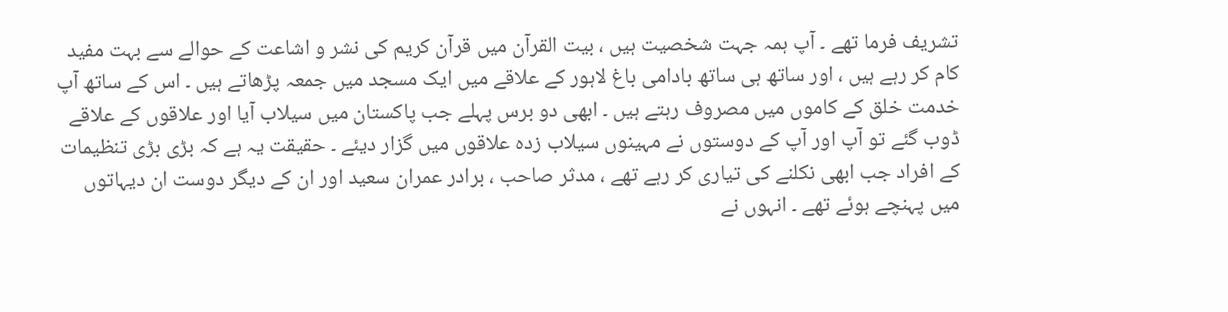تشریف فرما تھے ۔ آپ ہمہ جہت شخصیت ہیں ، بیت القرآن میں قرآن کریم کی نشر و اشاعت کے حوالے سے بہت مفید کام کر رہے ہیں ، اور ساتھ ہی ساتھ بادامی باغ لاہور کے علاقے میں ایک مسجد میں جمعہ پڑھاتے ہیں ۔ اس کے ساتھ آپ خدمت خلق کے کاموں میں مصروف رہتے ہیں ۔ ابھی دو برس پہلے جب پاکستان میں سیلاب آیا اور علاقوں کے علاقے ڈوب گئے تو آپ اور آپ کے دوستوں نے مہینوں سیلاب زدہ علاقوں میں گزار دیئے ۔ حقیقت یہ ہے کہ بڑی بڑی تنظیمات کے افراد جب ابھی نکلنے کی تیاری کر رہے تھے ، مدثر صاحب ، برادر عمران سعید اور ان کے دیگر دوست ان دیہاتوں میں پہنچے ہوئے تھے ۔ انہوں نے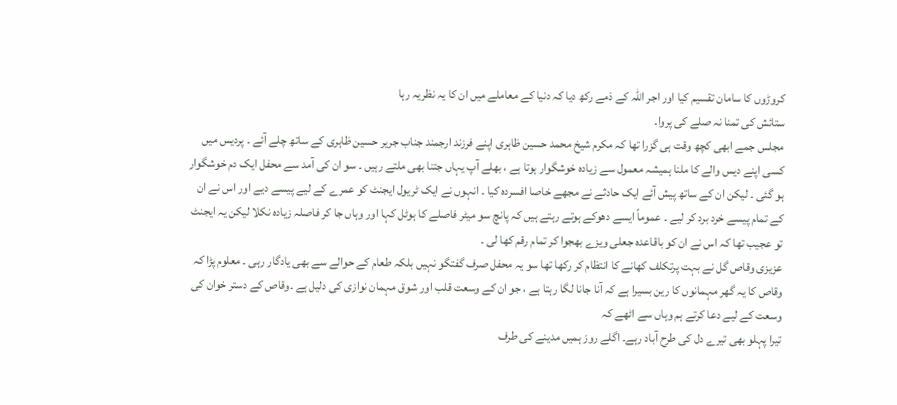کروڑوں کا سامان تقسیم کیا اور اجر اللہ کے ذمے رکھ دیا کہ دنیا کے معاملے میں ان کا یہ نظریہ رہا
ستائش کی تمنا نہ صلے کی پروا۔
مجلس جمے ابھی کچھ وقت ہی گزرا تھا کہ مکرم شیخ محمد حسین ظاہری اپنے فرزند ارجمند جناب جریر حسین ظاہری کے ساتھ چلے آئے ۔ پردیس میں کسی اپنے دیس والے کا ملنا ہمیشہ معمول سے زیادہ خوشگوار ہوتا ہے ، بھلے آپ یہاں جتنا بھی ملتے رہیں ۔ سو ان کی آمد سے محفل ایک دم خوشگوار ہو گئی ۔ لیکن ان کے ساتھ پیش آئے ایک حادثے نے مجھے خاصا افسردہ کیا ۔ انہوں نے ایک ٹریول ایجنٹ کو عمرے کے لیے پیسے دیے اور اس نے ان کے تمام پیسے خرد برد کر لیے ۔ عموماً ایسے دھوکے ہوتے رہتے ہیں کہ پانچ سو میٹر فاصلے کا ہوٹل کہا اور وہاں جا کر فاصلہ زیادہ نکلا لیکن یہ ایجنٹ تو عجیب تھا کہ اس نے ان کو باقاعدہ جعلی ویزے بھجوا کر تمام رقم کھا لی ۔
عزیزی وقاص گل نے بہت پرتکلف کھانے کا انتظام کر رکھا تھا سو یہ محفل صرف گفتگو نہیں بلکہ طعام کے حوالے سے بھی یادگار رہی ۔ معلوم پڑا کہ وقاص کا یہ گھر مہمانوں کا رین بسیرا ہے کہ آنا جانا لگا رہتا ہے ، جو ان کے وسعت قلب اور شوق مہمان نوازی کی دلیل ہے ۔وقاص کے دستر خوان کی وسعت کے لیے دعا کرتے ہم وہاں سے اٹھے کہ
تیرا پہلو بھی تیرے دل کی طرح آباد رہے۔ اگلے روز ہمیں مدینے کی طرف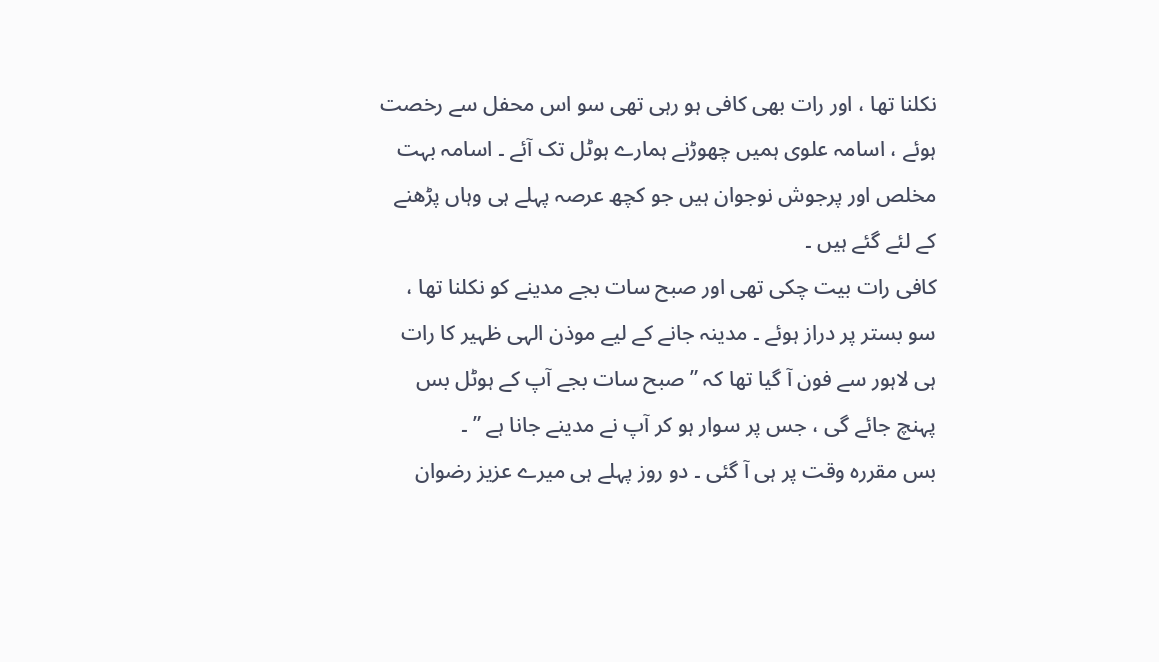نکلنا تھا ، اور رات بھی کافی ہو رہی تھی سو اس محفل سے رخصت ہوئے ، اسامہ علوی ہمیں چھوڑنے ہمارے ہوٹل تک آئے ۔ اسامہ بہت مخلص اور پرجوش نوجوان ہیں جو کچھ عرصہ پہلے ہی وہاں پڑھنے کے لئے گئے ہیں ۔
کافی رات بیت چکی تھی اور صبح سات بجے مدینے کو نکلنا تھا ، سو بستر پر دراز ہوئے ۔ مدینہ جانے کے لیے موذن الہی ظہیر کا رات ہی لاہور سے فون آ گیا تھا کہ ” صبح سات بجے آپ کے ہوٹل بس پہنچ جائے گی ، جس پر سوار ہو کر آپ نے مدینے جانا ہے ” ۔
بس مقررہ وقت پر ہی آ گئی ۔ دو روز پہلے ہی میرے عزیز رضوان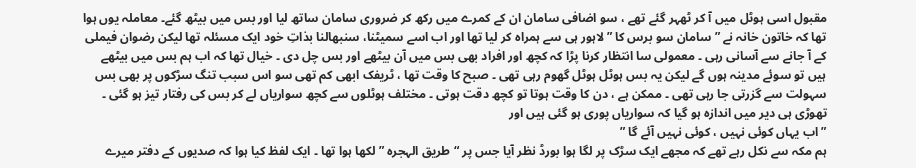مقبول اسی ہوٹل میں آ کر ٹھہر گئے تھے ، سو اضافی سامان ان کے کمرے میں رکھ کر ضروری سامان ساتھ لیا اور بس میں بیٹھ گئے۔ معاملہ یوں ہوا تھا کہ خاتون خانہ نے ” سامان سو برس کا ” لاہور ہی سے ہمراہ کر لیا تھا اور اب اسے سمیٹنا، سنبھالنا بذاتِ خود ایک مسئلہ تھا لیکن رضوان فیملی کے آ جانے سے آسانی رہی ۔ معمولی سا انتظار کرنا پڑا کہ کچھ اور افراد بھی بس میں آن بیٹھے اور بس چل دی ۔ خیال تھا کہ اب ہم بس میں بیٹھے ہیں تو سوئے مدینہ ہوں گے لیکن یہ بس ہوٹل ہوٹل گھوم رہی تھی ۔ صبح کا وقت تھا ، ٹریفک ابھی کم تھی سو اس سبب تنگ سڑکوں پر بھی بس سہولت سے گزرتی جا رہی تھی ۔ ممکن ہے ، دن کا وقت ہوتا تو کچھ دقت ہوتی ۔ مختلف ہوٹلوں سے کچھ سواریاں لے کر بس کی رفتار تیز ہو گئی ۔ تھوڑی ہی دیر میں اندازہ ہو گیا کہ سواریاں پوری ہو گئی ہیں اور
” اب یہاں کوئی نہیں ، کوئی نہیں آئے گا ”
ہم مکہ سے نکل رہے تھے کہ مجھے ایک سڑک پر لگا ہوا بورڈ نظر آیا جس پر “طریق الہجرہ ” لکھا ہوا تھا ۔ ایک لفظ کیا ہوا کہ صدیوں کے دفتر میرے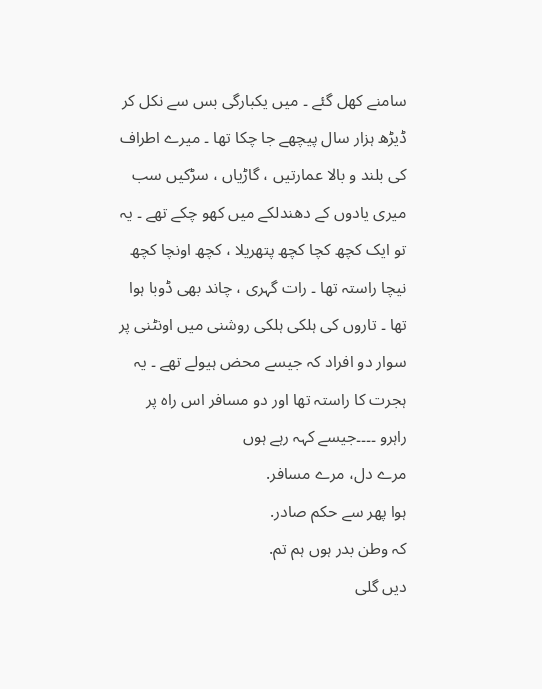سامنے کھل گئے ۔ میں یکبارگی بس سے نکل کر ڈیڑھ ہزار سال پیچھے جا چکا تھا ۔ میرے اطراف کی بلند و بالا عمارتیں ، گاڑیاں ، سڑکیں سب میری یادوں کے دھندلکے میں کھو چکے تھے ۔ یہ تو ایک کچھ کچا کچھ پتھریلا ، کچھ اونچا کچھ نیچا راستہ تھا ۔ رات گہری ، چاند بھی ڈوبا ہوا تھا ۔ تاروں کی ہلکی ہلکی روشنی میں اونٹنی پر سوار دو افراد کہ جیسے محض ہیولے تھے ۔ یہ ہجرت کا راستہ تھا اور دو مسافر اس راہ پر راہرو ۔۔۔۔جیسے کہہ رہے ہوں
مرے دل، مرے مسافر.
ہوا پھر سے حکم صادر.
کہ وطن بدر ہوں ہم تم.
دیں گلی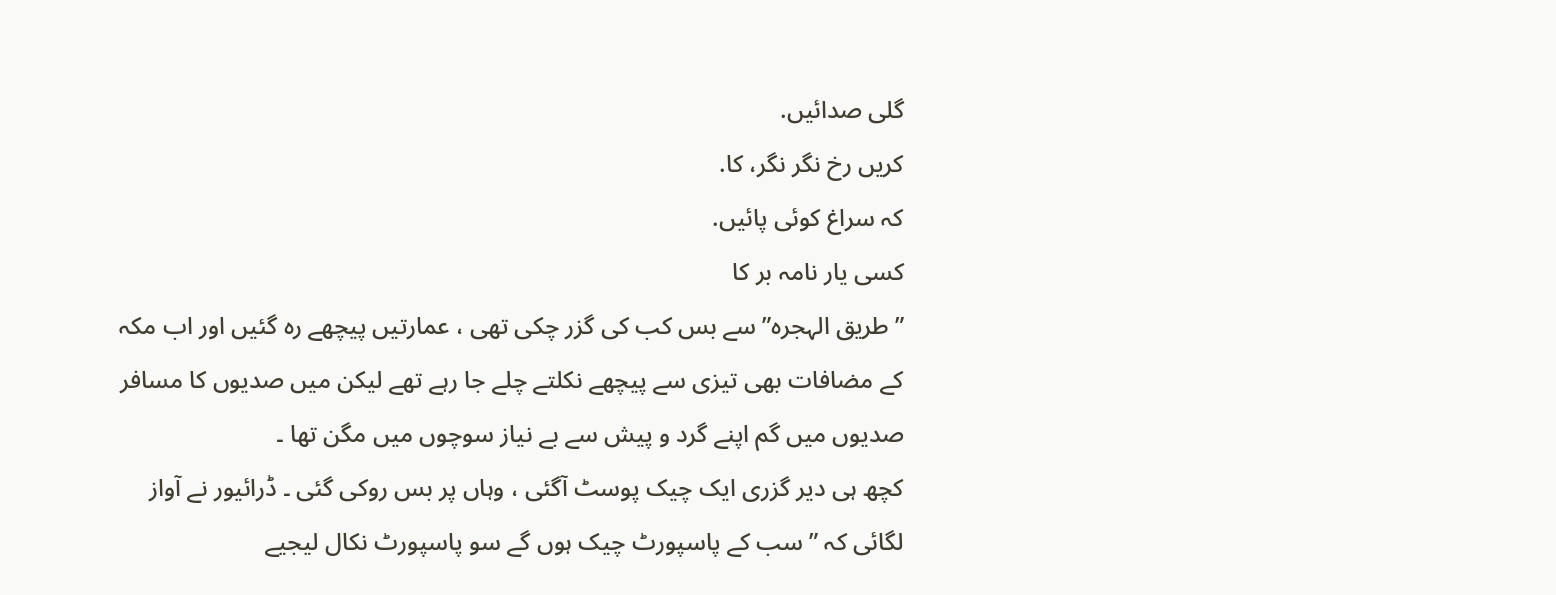گلی صدائیں.
کریں رخ نگر نگر، کا.
کہ سراغ کوئی پائیں.
کسی یار نامہ بر کا
” طریق الہجرہ” سے بس کب کی گزر چکی تھی ، عمارتیں پیچھے رہ گئیں اور اب مکہ کے مضافات بھی تیزی سے پیچھے نکلتے چلے جا رہے تھے لیکن میں صدیوں کا مسافر صدیوں میں گم اپنے گرد و پیش سے بے نیاز سوچوں میں مگن تھا ۔
کچھ ہی دیر گزری ایک چیک پوسٹ آگئی ، وہاں پر بس روکی گئی ۔ ڈرائیور نے آواز لگائی کہ ” سب کے پاسپورٹ چیک ہوں گے سو پاسپورٹ نکال لیجیے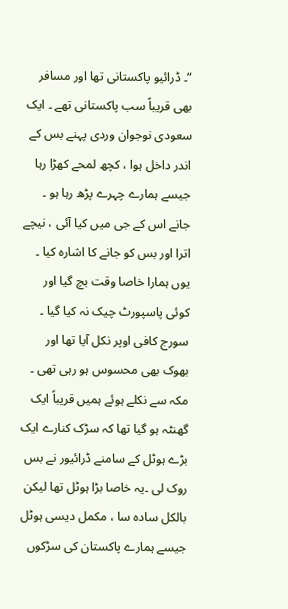“۔ ڈرائیو پاکستانی تھا اور مسافر بھی قریباً سب پاکستانی تھے ۔ ایک سعودی نوجوان وردی پہنے بس کے اندر داخل ہوا ، کچھ لمحے کھڑا رہا جیسے ہمارے چہرے پڑھ رہا ہو ۔ جانے اس کے جی میں کیا آئی ، نیچے اترا اور بس کو جانے کا اشارہ کیا ۔ یوں ہمارا خاصا وقت بچ گیا اور کوئی پاسپورٹ چیک نہ کیا گیا ۔ سورج کافی اوپر نکل آیا تھا اور بھوک بھی محسوس ہو رہی تھی ۔ مکہ سے نکلے ہوئے ہمیں قریباً ایک گھنٹہ ہو گیا تھا کہ سڑک کنارے ایک بڑے ہوٹل کے سامنے ڈرائیور نے بس روک لی ۔یہ خاصا بڑا ہوٹل تھا لیکن بالکل سادہ سا ، مکمل دیسی ہوٹل جیسے ہمارے پاکستان کی سڑکوں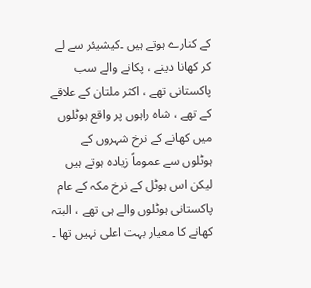کے کنارے ہوتے ہیں ۔کیشیئر سے لے کر کھانا دینے ، پکانے والے سب پاکستانی تھے ، اکثر ملتان کے علاقے کے تھے ، شاہ راہوں پر واقع ہوٹلوں میں کھانے کے نرخ شہروں کے ہوٹلوں سے عموماً زیادہ ہوتے ہیں لیکن اس ہوٹل کے نرخ مکہ کے عام پاکستانی ہوٹلوں والے ہی تھے ، البتہ کھانے کا معیار بہت اعلی نہیں تھا ۔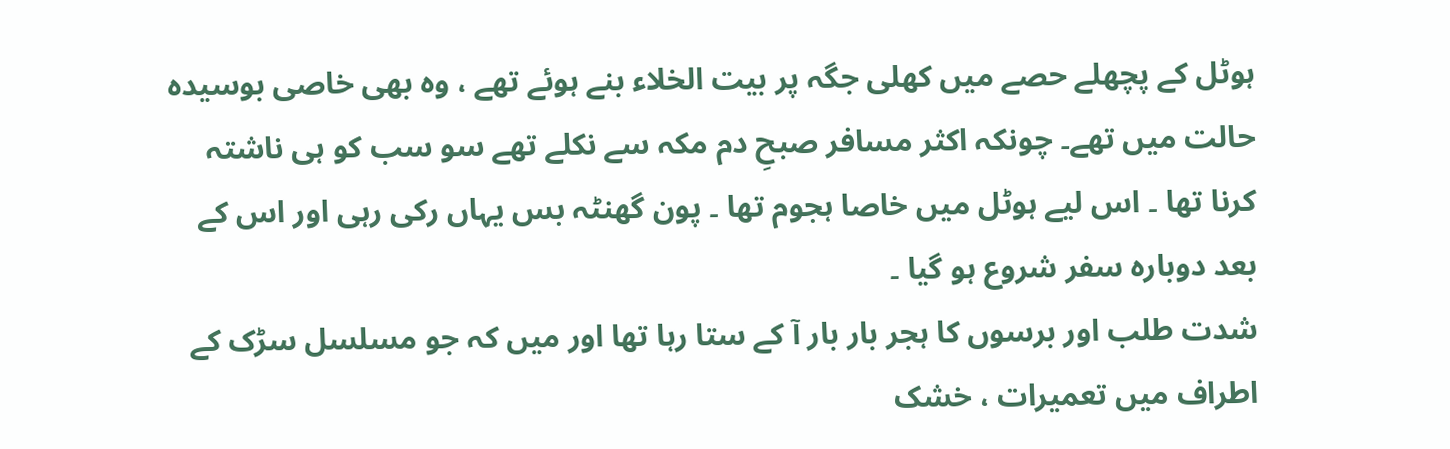ہوٹل کے پچھلے حصے میں کھلی جگہ پر بیت الخلاء بنے ہوئے تھے ، وہ بھی خاصی بوسیدہ حالت میں تھے۔ چونکہ اکثر مسافر صبحِ دم مکہ سے نکلے تھے سو سب کو ہی ناشتہ کرنا تھا ۔ اس لیے ہوٹل میں خاصا ہجوم تھا ۔ پون گھنٹہ بس یہاں رکی رہی اور اس کے بعد دوبارہ سفر شروع ہو گیا ۔
شدت طلب اور برسوں کا ہجر بار بار آ کے ستا رہا تھا اور میں کہ جو مسلسل سڑک کے اطراف میں تعمیرات ، خشک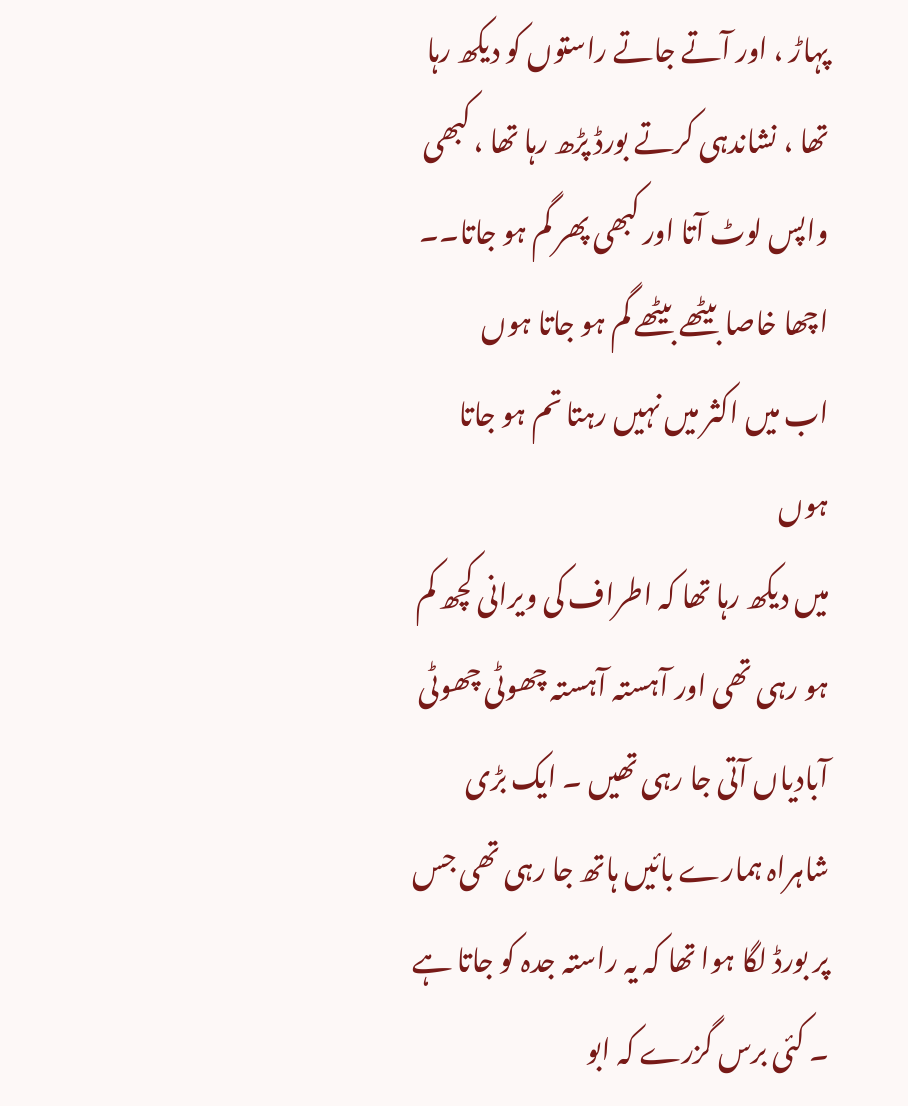پہاڑ ، اور آتے جاتے راستوں کو دیکھ رہا تھا ، نشاندہی کرتے بورڈ پڑھ رہا تھا ، کبھی واپس لوٹ آتا اور کبھی پھر گم ہو جاتا۔۔
اچھا خاصا بیٹھے بیٹھے گم ہو جاتا ہوں
اب میں اکثر میں نہیں رہتا تم ہو جاتا ہوں
میں دیکھ رہا تھا کہ اطراف کی ویرانی کچھ کم ہو رہی تھی اور آہستہ آہستہ چھوٹی چھوٹی آبادیاں آتی جا رہی تھیں ۔ ایک بڑی شاہراہ ہمارے بائیں ہاتھ جا رہی تھی جس پر بورڈ لگا ہوا تھا کہ یہ راستہ جدہ کو جاتا ہے ۔ کئی برس گزرے کہ ابو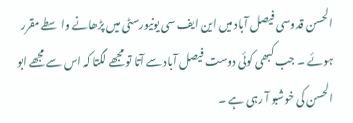الحسن قدوسی فیصل آباد میں این ایف سی یونیورسٹی میں پڑھانے واسطے مقرر ہوئے ۔ جب کبھی کوئی دوست فیصل آباد سے آتا تو مجھے لگتا کہ اس سے مجھے ابو الحسن کی خوشبو آ رہی ہے ۔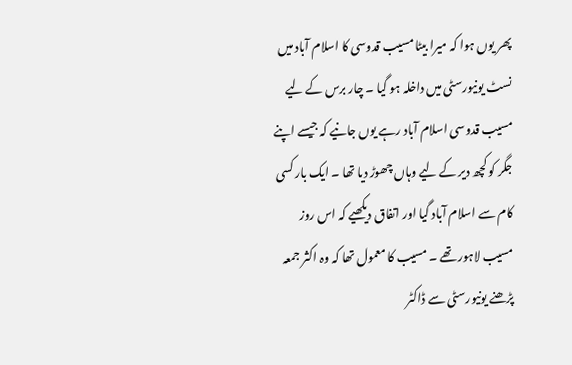پھر یوں ہوا کہ میرا بیٹا مسیب قدوسی کا اسلام آباد میں نسٹ یونیورسٹی میں داخلہ ہو گیا ۔ چار برس کے لیے مسیب قدوسی اسلام آباد رہے یوں جانیے کہ جیسے اپنے جگر کو کچھ دیر کے لیے وہاں چھوڑ دیا تھا ۔ ایک بار کسی کام سے اسلام آباد گیا اور اتفاق دیکھیے کہ اس روز مسیب لاہور تھے ۔ مسیب کا معمول تھا کہ وہ اکثر جمعہ پڑھنے یونیورسٹی سے ڈاکٹر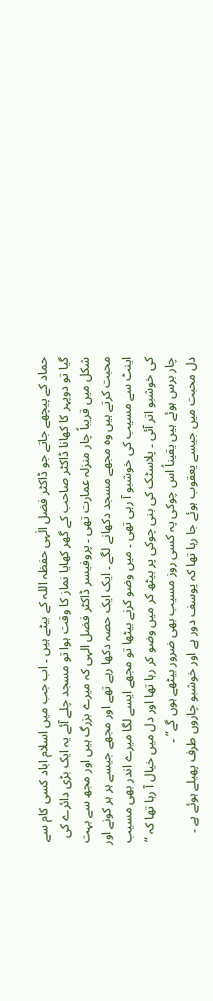حماد کے پیچھے جاتے جو ڈاکٹر فضل الٰہی حفظہ اللہ کے بیٹے ہیں ۔ اب جب میں اسلام اباد کسی کام سے گیا تو دوپہر کا کھانا ڈاکٹر صاحب کے گھر کھایا نماز کا وقت ہوا تو مسجد چلے آئے یہ ایک بڑی دائرے کی شکل میں قریباً چار منزلہ عمارت تھی ۔ پروفیسر ڈاکٹر فضل الہی کہ میرے بزرگ ہیں اور مجھ سے بہت محبت کرتے ہیں وہ مجھے مسجد دکھانے لگے ۔ ایک ایک حصہ دکھا رہے تھے اور مجھے جیسے ہر ہر کونے اور اینٹ سے مسیب کی خوشبو آ رہی تھی ۔ میں وضو کرنے بیٹھا تو مجھے ایسے لگا میرے اندر بھی مسیب کی خوشبو اتر آئی ۔ پلاسٹک کی بنی چوکی پر بیٹھ کر میں وضو کر رہا تھا اور دل میں خیال آ رہا تھا کہ ” چار برس ہوئے ہیں یقیناً اس چوکی پہ کسی روز مسیب بھی ضرور بیٹھے ہوں گے” ۔
دل محبت میں جیسے یعقوب ہوئے جا رہا تھا کہ یوسف دور ہے اور خوشبو چاروں طرف پھیلے ہوئے ہے ۔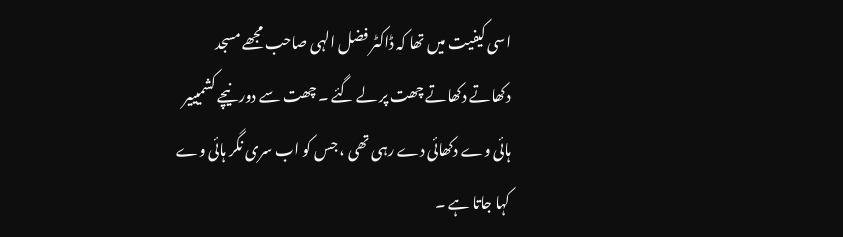اسی کیفیت میں تھا کہ ڈاکٹر فضل الہی صاحب مجھے مسجد دکھاتے دکھاتے چھت پر لے گئے ۔ چھت سے دور نیچے کشمیییر ہائی وے دکھائی دے رہی تھی ، جس کو اب سری نگر ہائی وے کہا جاتا ہے ۔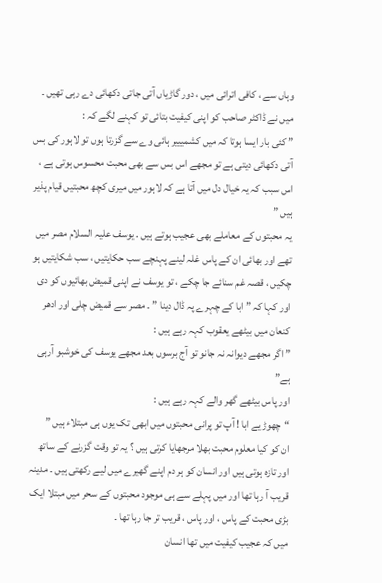وہاں سے ، کافی اترائی میں ، دور گاڑیاں آتی جاتی دکھائی دے رہی تھیں ۔ میں نے ڈاکٹر صاحب کو اپنی کیفیت بتائی تو کہنے لگے کہ :
” کئی بار ایسا ہوتا کہ میں کشمیییر ہائی وے سے گزرتا ہوں تو لاہور کی بس آتی دکھائی دیتی ہے تو مجھے اس بس سے بھی محبت محسوس ہوتی ہے ، اس سبب کہ یہ خیال دل میں آتا ہے کہ لاہور میں میری کچھ محبتیں قیام پذیر ہیں ”
یہ محبتوں کے معاملے بھی عجیب ہوتے ہیں . یوسف علیہ السلام مصر میں تھے اور بھائی ان کے پاس غلہ لینے پہنچے سب حکایتیں ، سب شکایتیں ہو چکیں ، قصہ غم سنائے جا چکے ، تو یوسف نے اپنی قمیض بھائیوں کو دی اور کہا کہ ” ابا کے چہرے پہ ڈال دینا ” ۔ مصر سے قمیض چلی اور ادھر کنعان میں بیٹھے یعقوب کہہ رہے ہیں :
” اگر مجھے دیوانہ نہ جانو تو آج برسوں بعد مجھے یوسف کی خوشبو آرہی ہے”
اور پاس بیٹھے گھر والے کہہ رہے ہیں :
“چھوڑیے ابا ! آپ تو پرانی محبتوں میں ابھی تک یوں ہی مبتلاء ہیں ”
ان کو کیا معلوم محبت بھلا مرجھایا کرتی ہیں ؟ یہ تو وقت گزرنے کے ساتھ اور تازہ ہوتی ہیں اور انسان کو ہر دم اپنے گھیرے میں لیے رکھتی ہیں ۔ مدینہ قریب آ رہا تھا اور میں پہلے سے ہی موجود محبتوں کے سحر میں مبتلا ایک بڑی محبت کے پاس ، اور پاس ، قریب تر جا رہا تھا ۔
میں کہ عجیب کیفیت میں تھا انسان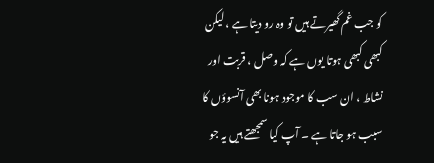کو جب غم گھیرتے ہیں تو وہ رو دیتا ہے ، لیکن کبھی کبھی ہوتا یوں ہے کہ وصل ، قربت اور نشاط ، ان سب کا موجود ہونا بھی آنسوؤں کا سبب ہو جاتا ہے ۔ آپ کیا سمجھتے ہیں یہ جو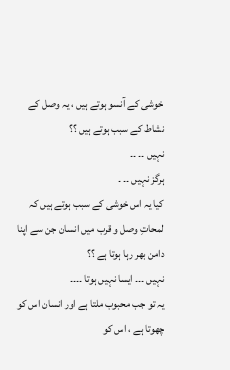خوشی کے آنسو ہوتے ہیں ، یہ وصل کے نشاط کے سبب ہوتے ہیں ؟؟
نہیں ۔۔ ۔۔
ہرگز نہیں ۔۔ ۔
کیا یہ اس خوشی کے سبب ہوتے ہیں کہ لمحاتِ وصل و قرب میں انسان جن سے اپنا دامن بھر رہا ہوتا ہے ؟؟
نہیں ۔۔۔ ایسا نہیں ہوتا ۔۔۔۔
یہ تو جب محبوب ملتا ہے اور انسان اس کو چھوتا ہے ، اس کو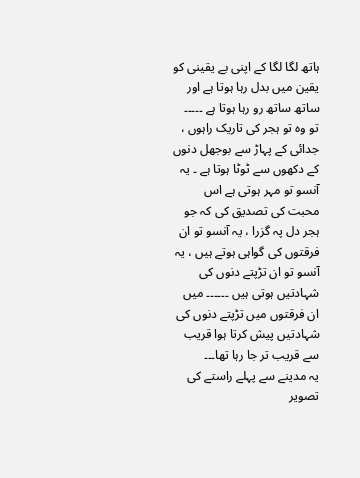ہاتھ لگا لگا کے اپنی بے یقینی کو یقین میں بدل رہا ہوتا ہے اور ساتھ ساتھ رو رہا ہوتا ہے ۔۔۔۔۔ تو وہ تو ہجر کی تاریک راہوں ، جدائی کے پہاڑ سے بوجھل دنوں کے دکھوں سے ٹوٹا ہوتا ہے ۔ یہ آنسو تو مہر ہوتی ہے اس محبت کی تصدیق کی کہ جو ہجر دل پہ گزرا ، یہ آنسو تو ان فرقتوں کی گواہی ہوتے ہیں ، یہ آنسو تو ان تڑپتے دنوں کی شہادتیں ہوتی ہیں ۔۔۔۔۔۔ میں ان فرقتوں میں تڑپتے دنوں کی شہادتیں پیش کرتا ہوا قریب سے قریب تر جا رہا تھا۔۔۔
یہ مدینے سے پہلے راستے کی تصویر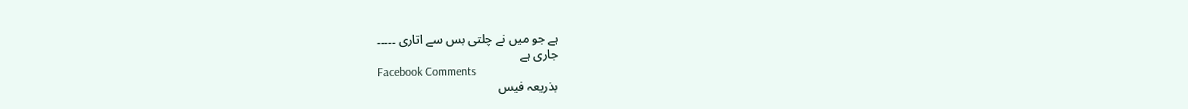ہے جو میں نے چلتی بس سے اتاری ۔۔۔۔۔
جاری ہے
Facebook Comments
بذریعہ فیس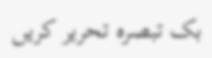بک تبصرہ تحریر کریں